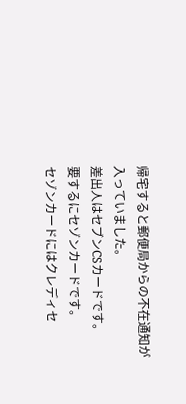帰宅すると郵便局からの不在通知が入っていました。
差出人はセブンCSカードです。
要するにセゾンカードです。
セゾンカードにはクレディセ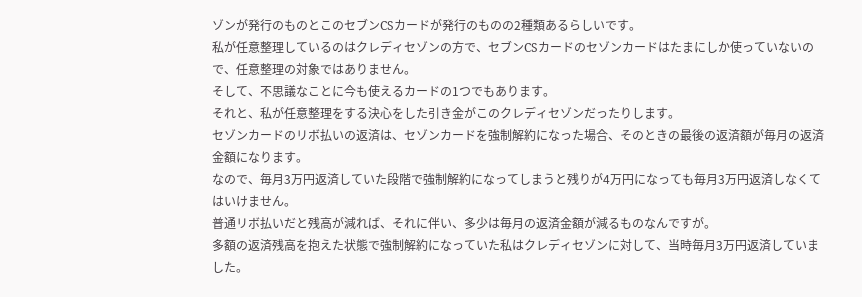ゾンが発行のものとこのセブンCSカードが発行のものの2種類あるらしいです。
私が任意整理しているのはクレディセゾンの方で、セブンCSカードのセゾンカードはたまにしか使っていないので、任意整理の対象ではありません。
そして、不思議なことに今も使えるカードの1つでもあります。
それと、私が任意整理をする決心をした引き金がこのクレディセゾンだったりします。
セゾンカードのリボ払いの返済は、セゾンカードを強制解約になった場合、そのときの最後の返済額が毎月の返済金額になります。
なので、毎月3万円返済していた段階で強制解約になってしまうと残りが4万円になっても毎月3万円返済しなくてはいけません。
普通リボ払いだと残高が減れば、それに伴い、多少は毎月の返済金額が減るものなんですが。
多額の返済残高を抱えた状態で強制解約になっていた私はクレディセゾンに対して、当時毎月3万円返済していました。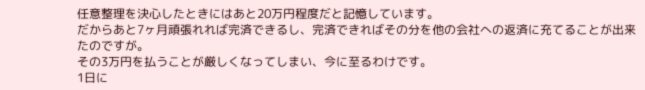任意整理を決心したときにはあと20万円程度だと記憶しています。
だからあと7ヶ月頑張れれば完済できるし、完済できればその分を他の会社への返済に充てることが出来たのですが。
その3万円を払うことが厳しくなってしまい、今に至るわけです。
1日に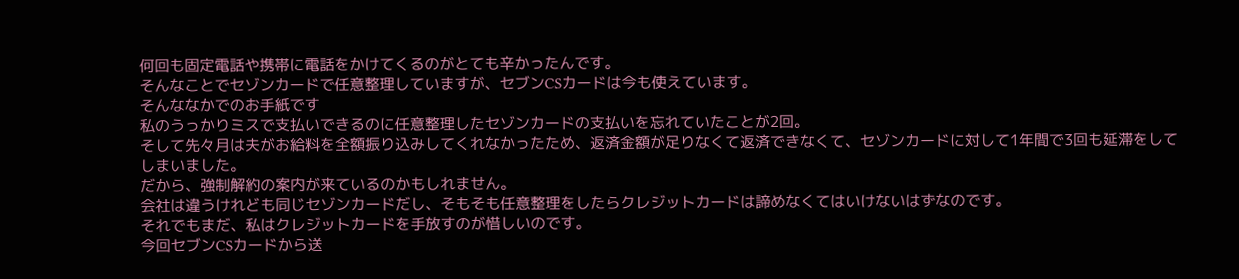何回も固定電話や携帯に電話をかけてくるのがとても辛かったんです。
そんなことでセゾンカードで任意整理していますが、セブンCSカードは今も使えています。
そんななかでのお手紙です
私のうっかりミスで支払いできるのに任意整理したセゾンカードの支払いを忘れていたことが2回。
そして先々月は夫がお給料を全額振り込みしてくれなかったため、返済金額が足りなくて返済できなくて、セゾンカードに対して1年間で3回も延滞をしてしまいました。
だから、強制解約の案内が来ているのかもしれません。
会社は違うけれども同じセゾンカードだし、そもそも任意整理をしたらクレジットカードは諦めなくてはいけないはずなのです。
それでもまだ、私はクレジットカードを手放すのが惜しいのです。
今回セブンCSカードから送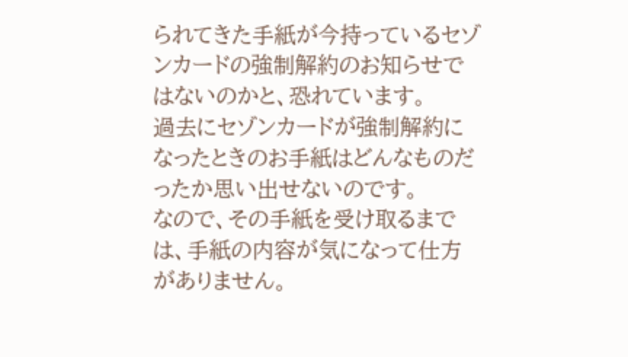られてきた手紙が今持っているセゾンカードの強制解約のお知らせではないのかと、恐れています。
過去にセゾンカードが強制解約になったときのお手紙はどんなものだったか思い出せないのです。
なので、その手紙を受け取るまでは、手紙の内容が気になって仕方がありません。